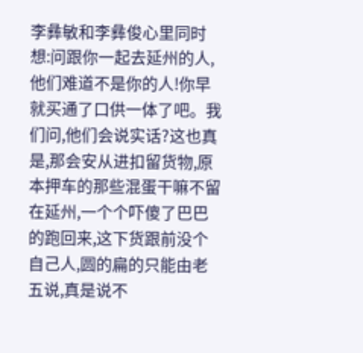李彝敏和李彝俊心里同时想:问跟你一起去延州的人,他们难道不是你的人!你早就买通了口供一体了吧。我们问,他们会说实话?这也真是,那会安从进扣留货物,原本押车的那些混蛋干嘛不留在延州,一个个吓傻了巴巴的跑回来,这下货跟前没个自己人,圆的扁的只能由老五说,真是说不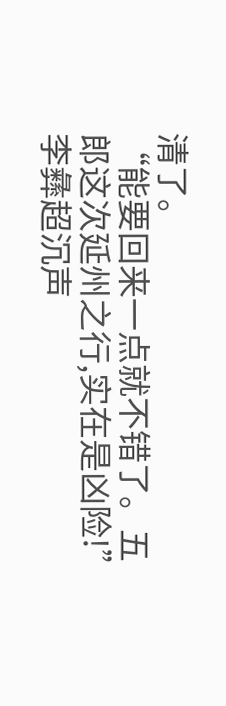清了。
“能要回来一点就不错了。五郎这次延州之行,实在是凶险!”李彝超沉声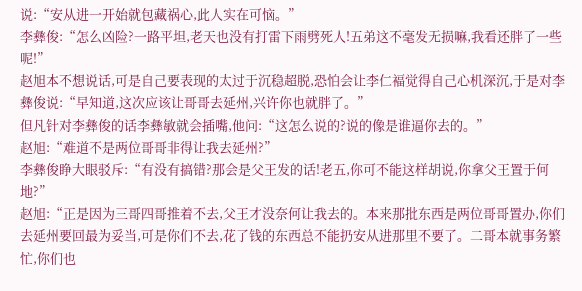说:“安从进一开始就包藏祸心,此人实在可恼。”
李彝俊:“怎么凶险?一路平坦,老天也没有打雷下雨劈死人!五弟这不毫发无损嘛,我看还胖了一些呢!”
赵旭本不想说话,可是自己要表现的太过于沉稳超脱,恐怕会让李仁褔觉得自己心机深沉,于是对李彝俊说:“早知道,这次应该让哥哥去延州,兴许你也就胖了。”
但凡针对李彝俊的话李彝敏就会插嘴,他问:“这怎么说的?说的像是谁逼你去的。”
赵旭:“难道不是两位哥哥非得让我去延州?”
李彝俊睁大眼驳斥:“有没有搞错?那会是父王发的话!老五,你可不能这样胡说,你拿父王置于何地?”
赵旭:“正是因为三哥四哥推着不去,父王才没奈何让我去的。本来那批东西是两位哥哥置办,你们去延州要回最为妥当,可是你们不去,花了钱的东西总不能扔安从进那里不要了。二哥本就事务繁忙,你们也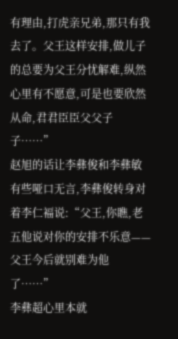有理由,打虎亲兄弟,那只有我去了。父王这样安排,做儿子的总要为父王分忧解难,纵然心里有不愿意,可是也要欣然从命,君君臣臣父父子子……”
赵旭的话让李彝俊和李彝敏有些哑口无言,李彝俊转身对着李仁褔说:“父王,你瞧,老五他说对你的安排不乐意——父王今后就别难为他了……”
李彝超心里本就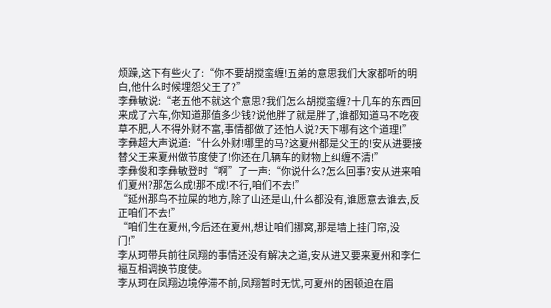烦躁,这下有些火了:“你不要胡搅蛮缠!五弟的意思我们大家都听的明白,他什么时候埋怨父王了?”
李彝敏说:“老五他不就这个意思?我们怎么胡搅蛮缠?十几车的东西回来成了六车,你知道那值多少钱?说他胖了就是胖了,谁都知道马不吃夜草不肥,人不得外财不富,事情都做了还怕人说?天下哪有这个道理!”
李彝超大声说道:“什么外财!哪里的马?这夏州都是父王的!安从进要接替父王来夏州做节度使了!你还在几辆车的财物上纠缠不清!”
李彝俊和李彝敏登时“啊”了一声:“你说什么?怎么回事?安从进来咱们夏州?那怎么成!那不成!不行,咱们不去!”
“延州那鸟不拉屎的地方,除了山还是山,什么都没有,谁愿意去谁去,反正咱们不去!”
“咱们生在夏州,今后还在夏州,想让咱们挪窝,那是墙上挂门帘,没门!”
李从珂带兵前往凤翔的事情还没有解决之道,安从进又要来夏州和李仁褔互相调换节度使。
李从珂在凤翔边境停滞不前,凤翔暂时无忧,可夏州的困顿迫在眉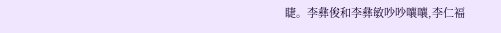睫。李彝俊和李彝敏吵吵嚷嚷,李仁褔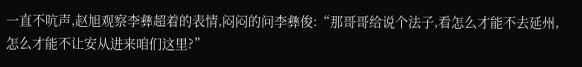一直不吭声,赵旭观察李彝超着的表情,闷闷的问李彝俊:“那哥哥给说个法子,看怎么才能不去延州,怎么才能不让安从进来咱们这里?”